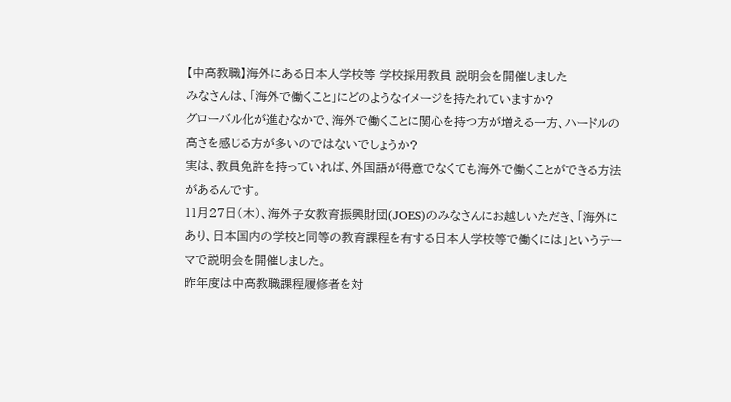【中高教職】海外にある日本人学校等 学校採用教員 説明会を開催しました
みなさんは、「海外で働くこと」にどのようなイメージを持たれていますか?
グローバル化が進むなかで、海外で働くことに関心を持つ方が増える一方、ハードルの高さを感じる方が多いのではないでしょうか?
実は、教員免許を持っていれば、外国語が得意でなくても海外で働くことができる方法があるんです。
11月27日(木)、海外子女教育振興財団(JOES)のみなさんにお越しいただき、「海外にあり、日本国内の学校と同等の教育課程を有する日本人学校等で働くには」というテーマで説明会を開催しました。
昨年度は中高教職課程履修者を対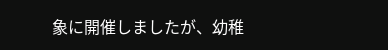象に開催しましたが、幼稚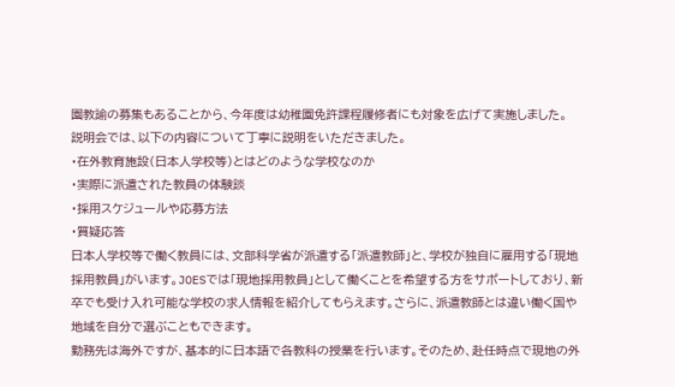園教諭の募集もあることから、今年度は幼稚園免許課程履修者にも対象を広げて実施しました。
説明会では、以下の内容について丁寧に説明をいただきました。
・在外教育施設(日本人学校等)とはどのような学校なのか
・実際に派遣された教員の体験談
・採用スケジュールや応募方法
・質疑応答
日本人学校等で働く教員には、文部科学省が派遣する「派遣教師」と、学校が独自に雇用する「現地採用教員」がいます。JOESでは「現地採用教員」として働くことを希望する方をサポートしており、新卒でも受け入れ可能な学校の求人情報を紹介してもらえます。さらに、派遣教師とは違い働く国や地域を自分で選ぶこともできます。
勤務先は海外ですが、基本的に日本語で各教科の授業を行います。そのため、赴任時点で現地の外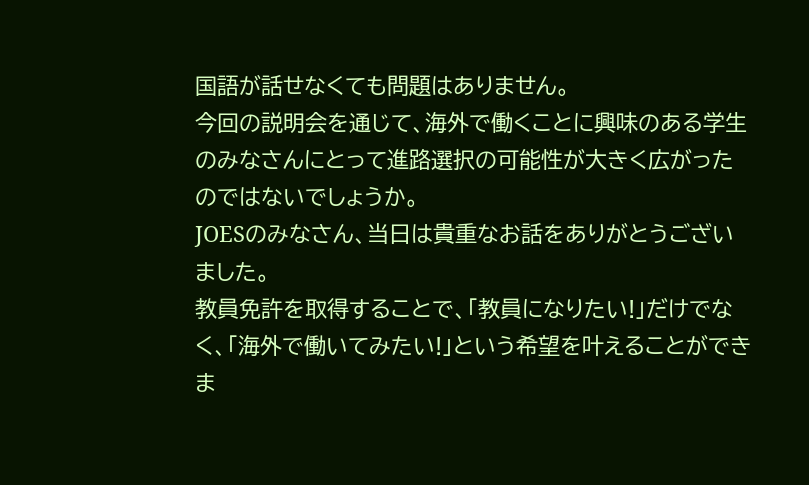国語が話せなくても問題はありません。
今回の説明会を通じて、海外で働くことに興味のある学生のみなさんにとって進路選択の可能性が大きく広がったのではないでしょうか。
JOESのみなさん、当日は貴重なお話をありがとうございました。
教員免許を取得することで、「教員になりたい!」だけでなく、「海外で働いてみたい!」という希望を叶えることができま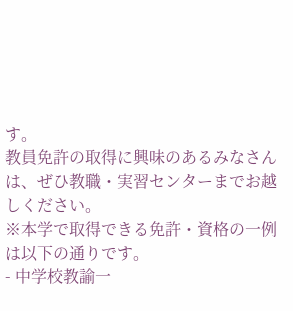す。
教員免許の取得に興味のあるみなさんは、ぜひ教職・実習センターまでお越しください。
※本学で取得できる免許・資格の一例は以下の通りです。
- 中学校教諭一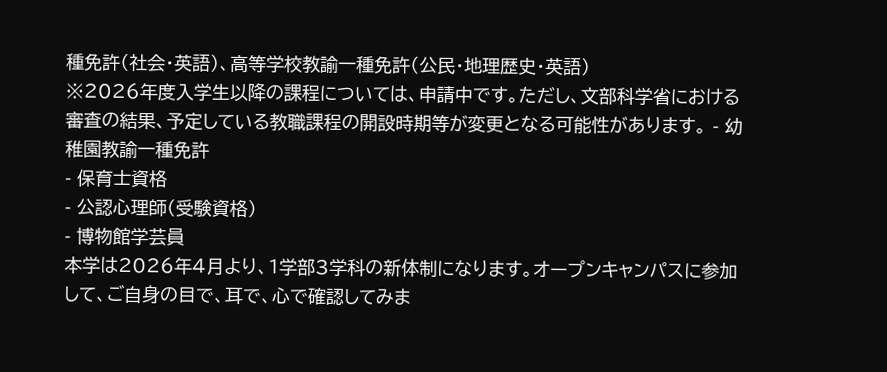種免許(社会・英語)、高等学校教諭一種免許(公民・地理歴史・英語)
※2026年度入学生以降の課程については、申請中です。ただし、文部科学省における審査の結果、予定している教職課程の開設時期等が変更となる可能性があります。 - 幼稚園教諭一種免許
- 保育士資格
- 公認心理師(受験資格)
- 博物館学芸員
本学は2026年4月より、1学部3学科の新体制になります。オープンキャンパスに参加して、ご自身の目で、耳で、心で確認してみま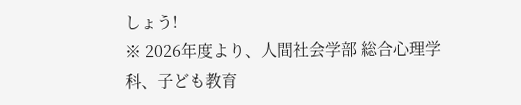しょう!
※ 2026年度より、人間社会学部 総合心理学科、子ども教育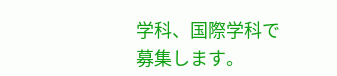学科、国際学科で募集します。